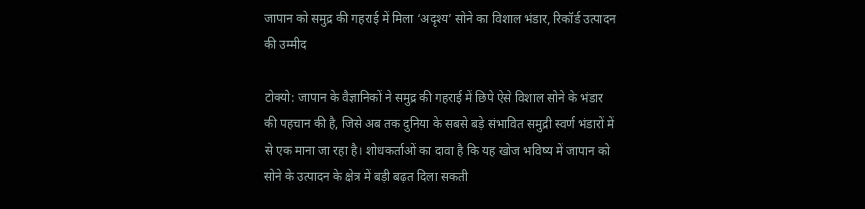जापान को समुद्र की गहराई में मिला ‘अदृश्य’ सोने का विशाल भंडार, रिकॉर्ड उत्पादन की उम्मीद

टोक्यो: जापान के वैज्ञानिकों ने समुद्र की गहराई में छिपे ऐसे विशाल सोने के भंडार की पहचान की है, जिसे अब तक दुनिया के सबसे बड़े संभावित समुद्री स्वर्ण भंडारों में से एक माना जा रहा है। शोधकर्ताओं का दावा है कि यह खोज भविष्य में जापान को सोने के उत्पादन के क्षेत्र में बड़ी बढ़त दिला सकती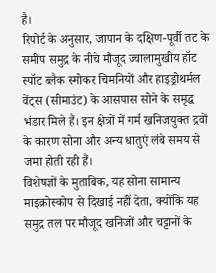है।
रिपोर्ट के अनुसार, जापान के दक्षिण-पूर्वी तट के समीप समुद्र के नीचे मौजूद ज्वालामुखीय हॉट स्पॉट ब्लैक स्मोकर चिमनियों और हाइड्रोथर्मल वेंट्स (सीमाउंट) के आसपास सोने के समृद्ध भंडार मिले हैं। इन क्षेत्रों में गर्म खनिजयुक्त द्रवों के कारण सोना और अन्य धातुएं लंबे समय से जमा होती रही हैं।
विशेषज्ञों के मुताबिक, यह सोना सामान्य माइक्रोस्कोप से दिखाई नहीं देता, क्योंकि यह समुद्र तल पर मौजूद खनिजों और चट्टानों के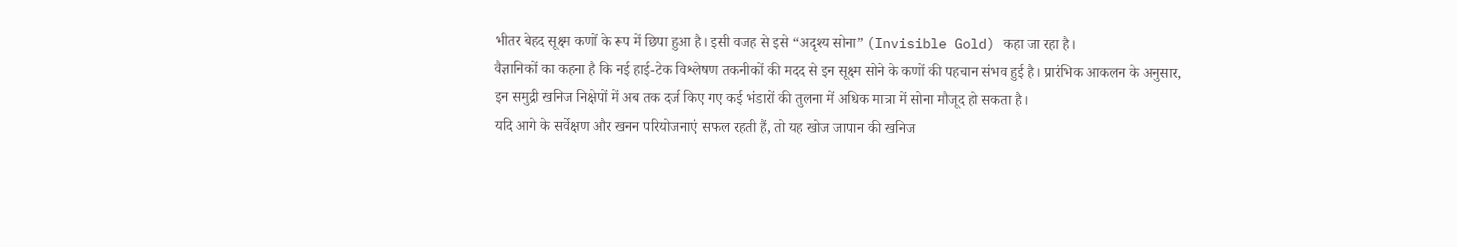भीतर बेहद सूक्ष्म कणों के रूप में छिपा हुआ है। इसी वजह से इसे “अदृश्य सोना” (Invisible Gold) कहा जा रहा है।
वैज्ञानिकों का कहना है कि नई हाई-टेक विश्लेषण तकनीकों की मदद से इन सूक्ष्म सोने के कणों की पहचान संभव हुई है। प्रारंभिक आकलन के अनुसार, इन समुद्री खनिज निक्षेपों में अब तक दर्ज किए गए कई भंडारों की तुलना में अधिक मात्रा में सोना मौजूद हो सकता है।
यदि आगे के सर्वेक्षण और खनन परियोजनाएं सफल रहती हैं, तो यह खोज जापान की खनिज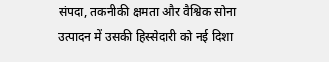संपदा, तकनीकी क्षमता और वैश्विक सोना उत्पादन में उसकी हिस्सेदारी को नई दिशा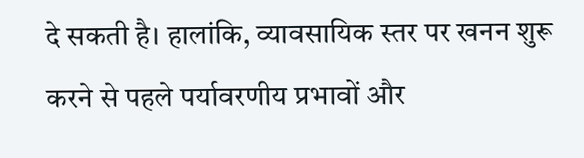दे सकती है। हालांकि, व्यावसायिक स्तर पर खनन शुरू करने से पहले पर्यावरणीय प्रभावों और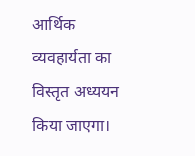आर्थिक व्यवहार्यता का विस्तृत अध्ययन किया जाएगा।